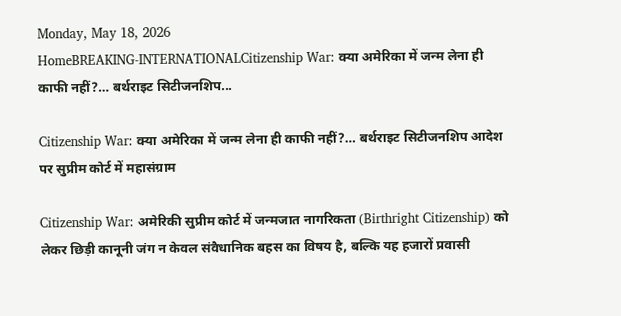Monday, May 18, 2026
HomeBREAKING-INTERNATIONALCitizenship War: क्या अमेरिका में जन्म लेना ही काफी नहीं?… बर्थराइट सिटीजनशिप...

Citizenship War: क्या अमेरिका में जन्म लेना ही काफी नहीं?… बर्थराइट सिटीजनशिप आदेश पर सुप्रीम कोर्ट में महासंग्राम

Citizenship War: अमेरिकी सुप्रीम कोर्ट में जन्मजात नागरिकता (Birthright Citizenship) को लेकर छिड़ी कानूनी जंग न केवल संवैधानिक बहस का विषय है, बल्कि यह हजारों प्रवासी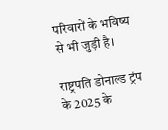परिवारों के भविष्य से भी जुड़ी है।

राष्ट्रपति डोनाल्ड ट्रंप के 2025 के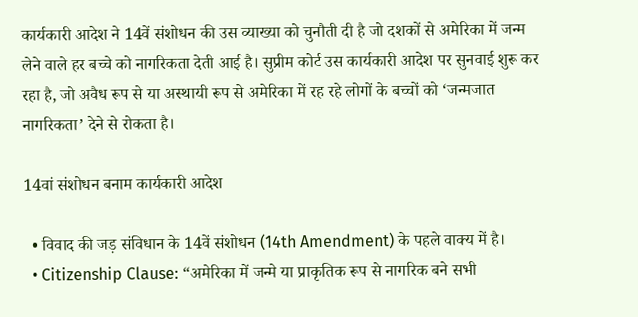कार्यकारी आदेश ने 14वें संशोधन की उस व्याख्या को चुनौती दी है जो दशकों से अमेरिका में जन्म लेने वाले हर बच्चे को नागरिकता देती आई है। सुप्रीम कोर्ट उस कार्यकारी आदेश पर सुनवाई शुरू कर रहा है, जो अवैध रूप से या अस्थायी रूप से अमेरिका में रह रहे लोगों के बच्चों को ‘जन्मजात नागरिकता’ देने से रोकता है।

14वां संशोधन बनाम कार्यकारी आदेश

  • विवाद की जड़ संविधान के 14वें संशोधन (14th Amendment) के पहले वाक्य में है।
  • Citizenship Clause: “अमेरिका में जन्मे या प्राकृतिक रूप से नागरिक बने सभी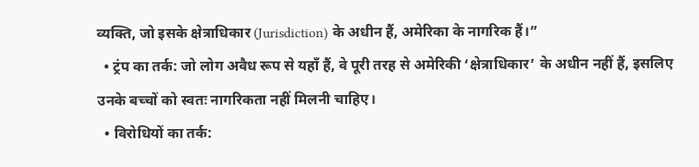व्यक्ति, जो इसके क्षेत्राधिकार (Jurisdiction) के अधीन हैं, अमेरिका के नागरिक हैं।”
  • ट्रंप का तर्क: जो लोग अवैध रूप से यहाँ हैं, वे पूरी तरह से अमेरिकी ‘क्षेत्राधिकार’ के अधीन नहीं हैं, इसलिए उनके बच्चों को स्वतः नागरिकता नहीं मिलनी चाहिए।
  • विरोधियों का तर्क: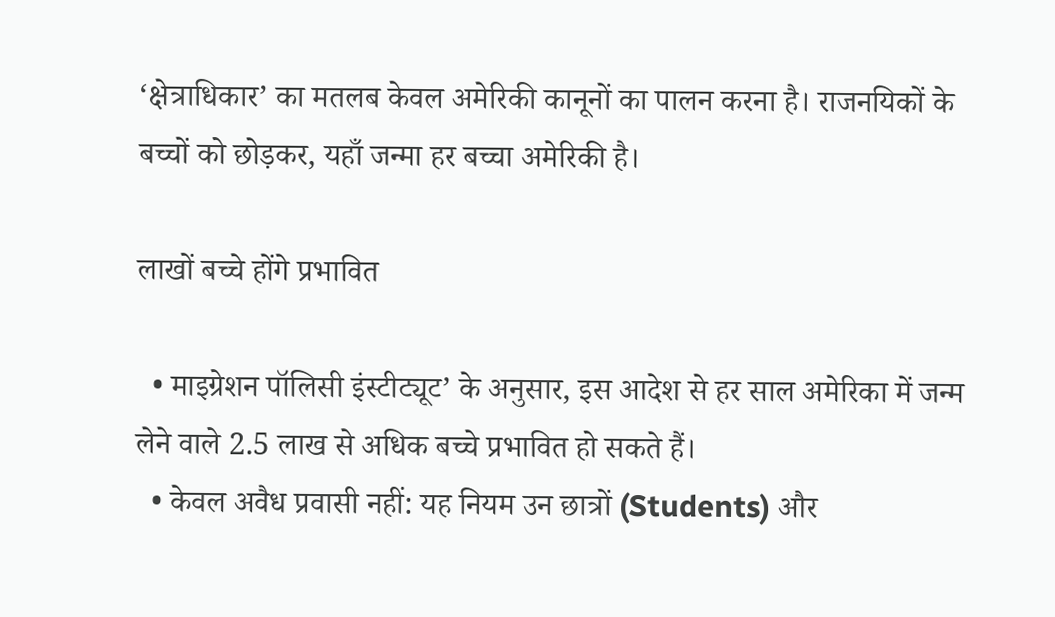‘क्षेत्राधिकार’ का मतलब केवल अमेरिकी कानूनों का पालन करना है। राजनयिकों के बच्चों को छोड़कर, यहाँ जन्मा हर बच्चा अमेरिकी है।

लाखों बच्चे होंगे प्रभावित

  • माइग्रेशन पॉलिसी इंस्टीट्यूट’ के अनुसार, इस आदेश से हर साल अमेरिका में जन्म लेने वाले 2.5 लाख से अधिक बच्चे प्रभावित हो सकते हैं।
  • केवल अवैध प्रवासी नहीं: यह नियम उन छात्रों (Students) और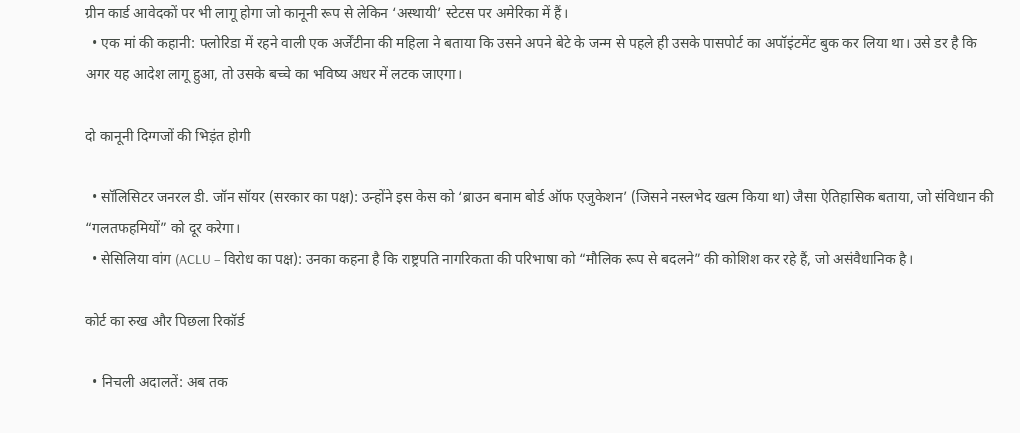ग्रीन कार्ड आवेदकों पर भी लागू होगा जो कानूनी रूप से लेकिन ‘अस्थायी’ स्टेटस पर अमेरिका में हैं।
  • एक मां की कहानी: फ्लोरिडा में रहने वाली एक अर्जेंटीना की महिला ने बताया कि उसने अपने बेटे के जन्म से पहले ही उसके पासपोर्ट का अपॉइंटमेंट बुक कर लिया था। उसे डर है कि अगर यह आदेश लागू हुआ, तो उसके बच्चे का भविष्य अधर में लटक जाएगा।

दो कानूनी दिग्गजों की भिड़ंत होगी

  • सॉलिसिटर जनरल डी. जॉन सॉयर (सरकार का पक्ष): उन्होंने इस केस को ‘ब्राउन बनाम बोर्ड ऑफ एजुकेशन’ (जिसने नस्लभेद खत्म किया था) जैसा ऐतिहासिक बताया, जो संविधान की “गलतफहमियों” को दूर करेगा।
  • सेसिलिया वांग (ACLU – विरोध का पक्ष): उनका कहना है कि राष्ट्रपति नागरिकता की परिभाषा को “मौलिक रूप से बदलने” की कोशिश कर रहे हैं, जो असंवैधानिक है।

कोर्ट का रुख और पिछला रिकॉर्ड

  • निचली अदालतें: अब तक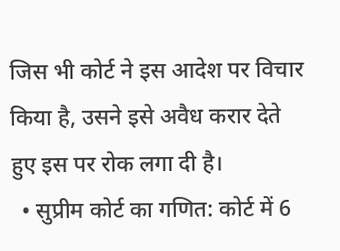जिस भी कोर्ट ने इस आदेश पर विचार किया है, उसने इसे अवैध करार देते हुए इस पर रोक लगा दी है।
  • सुप्रीम कोर्ट का गणित: कोर्ट में 6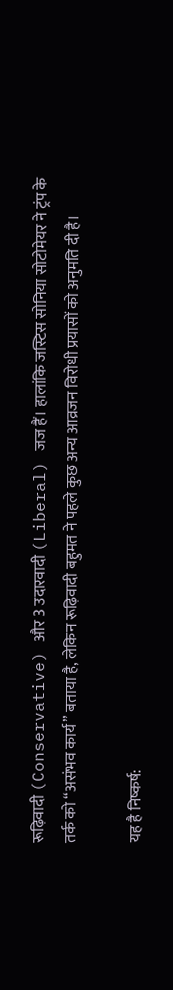रूढ़िवादी (Conservative) और 3 उदारवादी (Liberal) जज हैं। हालांकि जस्टिस सोनिया सोटोमेयर ने ट्रंप के तर्क को “असंभव कार्य” बताया है, लेकिन रूढ़िवादी बहुमत ने पहले कुछ अन्य आव्रजन विरोधी प्रयासों को अनुमति दी है।

यह है निष्कर्ष: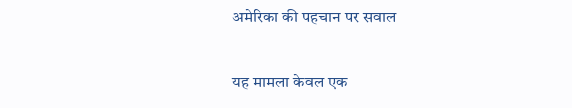अमेरिका की पहचान पर सवाल

यह मामला केवल एक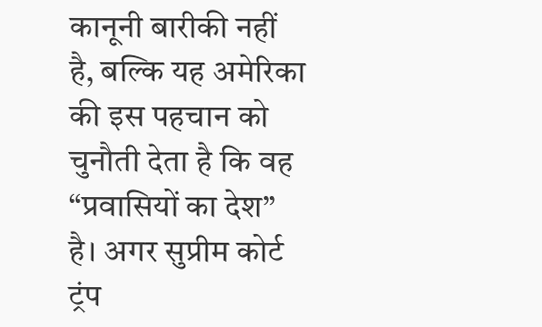कानूनी बारीकी नहीं है, बल्कि यह अमेरिका की इस पहचान को चुनौती देता है कि वह “प्रवासियों का देश” है। अगर सुप्रीम कोर्ट ट्रंप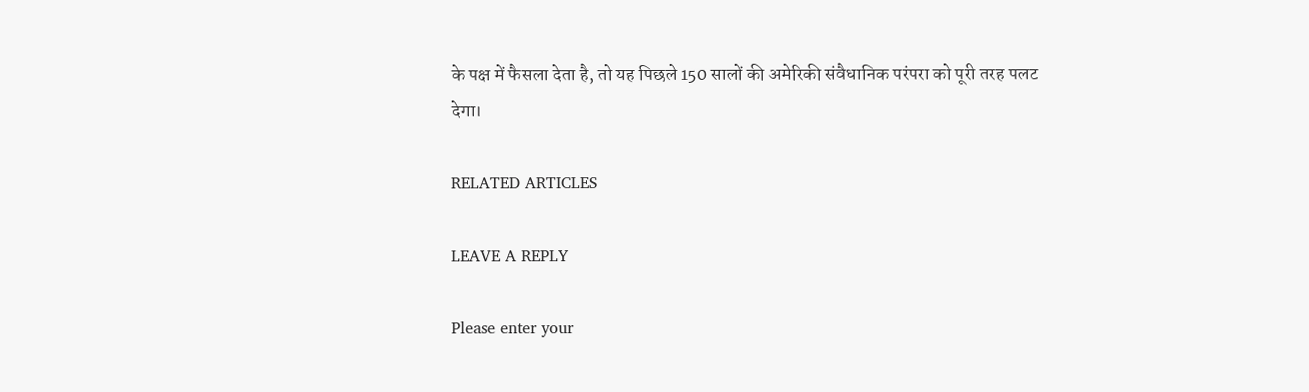के पक्ष में फैसला देता है, तो यह पिछले 150 सालों की अमेरिकी संवैधानिक परंपरा को पूरी तरह पलट देगा।

RELATED ARTICLES

LEAVE A REPLY

Please enter your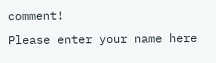comment!
Please enter your name here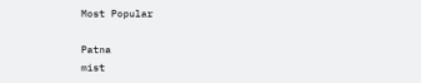Most Popular

Patna
mist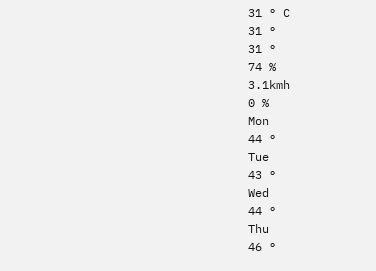31 ° C
31 °
31 °
74 %
3.1kmh
0 %
Mon
44 °
Tue
43 °
Wed
44 °
Thu
46 °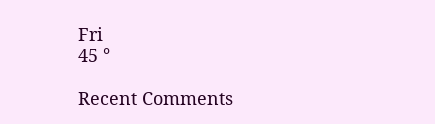Fri
45 °

Recent Comments